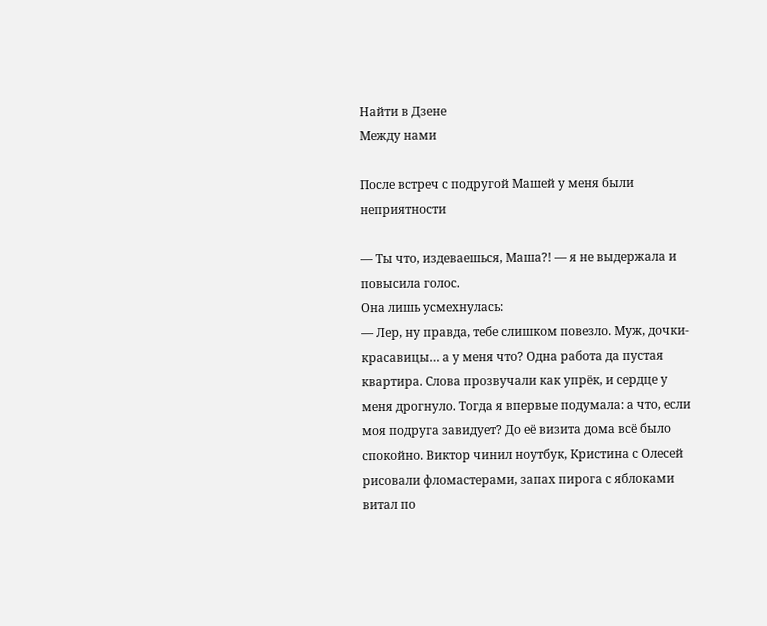Найти в Дзене
Между нами

После встреч с подругой Машей у меня были неприятности

— Ты что, издеваешься, Маша?! — я не выдержала и повысила голос.
Она лишь усмехнулась:
— Лер, ну правда, тебе слишком повезло. Муж, дочки-красавицы… а у меня что? Одна работа да пустая квартира. Слова прозвучали как упрёк, и сердце у меня дрогнуло. Тогда я впервые подумала: а что, если моя подруга завидует? До её визита дома всё было спокойно. Виктор чинил ноутбук, Кристина с Олесей рисовали фломастерами, запах пирога с яблоками витал по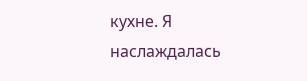кухне. Я наслаждалась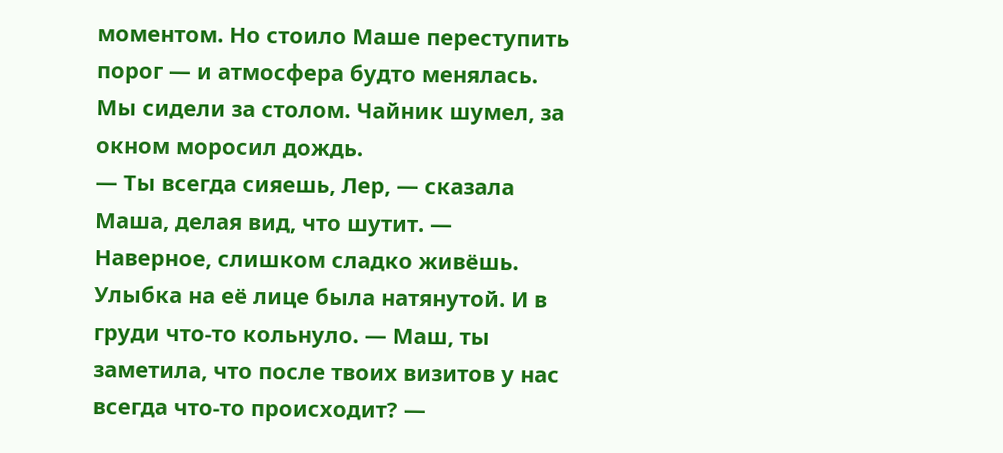моментом. Но стоило Маше переступить порог — и атмосфера будто менялась. Мы сидели за столом. Чайник шумел, за окном моросил дождь.
— Ты всегда сияешь, Лер, — сказала Маша, делая вид, что шутит. — Наверное, слишком сладко живёшь. Улыбка на её лице была натянутой. И в груди что-то кольнуло. — Маш, ты заметила, что после твоих визитов у нас всегда что-то происходит? —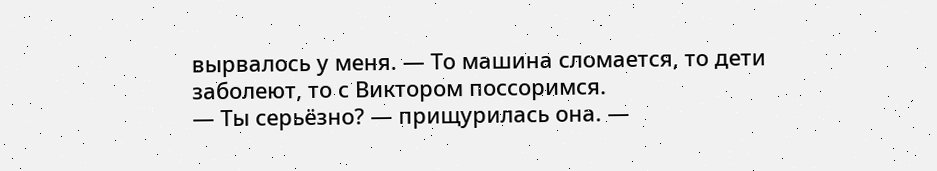вырвалось у меня. — То машина сломается, то дети заболеют, то с Виктором поссоримся.
— Ты серьёзно? — прищурилась она. —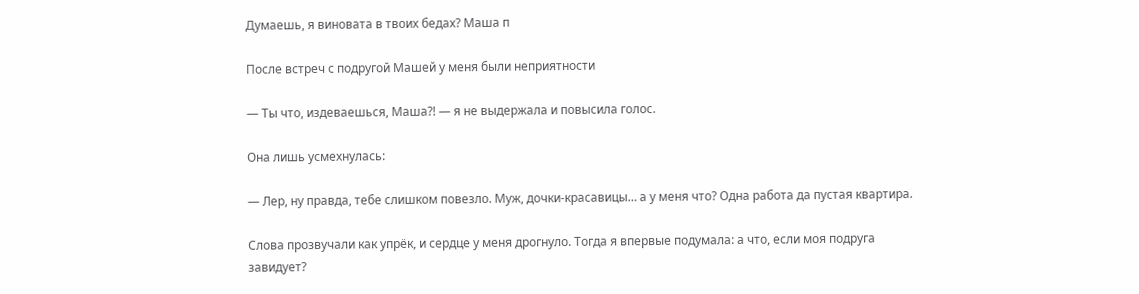Думаешь, я виновата в твоих бедах? Маша п

После встреч с подругой Машей у меня были неприятности

— Ты что, издеваешься, Маша?! — я не выдержала и повысила голос.

Она лишь усмехнулась:

— Лер, ну правда, тебе слишком повезло. Муж, дочки-красавицы… а у меня что? Одна работа да пустая квартира.

Слова прозвучали как упрёк, и сердце у меня дрогнуло. Тогда я впервые подумала: а что, если моя подруга завидует?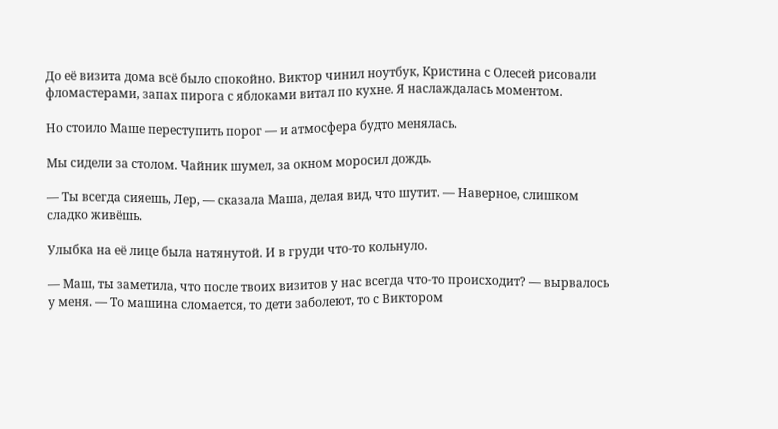До её визита дома всё было спокойно. Виктор чинил ноутбук, Кристина с Олесей рисовали фломастерами, запах пирога с яблоками витал по кухне. Я наслаждалась моментом.

Но стоило Маше переступить порог — и атмосфера будто менялась.

Мы сидели за столом. Чайник шумел, за окном моросил дождь.

— Ты всегда сияешь, Лер, — сказала Маша, делая вид, что шутит. — Наверное, слишком сладко живёшь.

Улыбка на её лице была натянутой. И в груди что-то кольнуло.

— Маш, ты заметила, что после твоих визитов у нас всегда что-то происходит? — вырвалось у меня. — То машина сломается, то дети заболеют, то с Виктором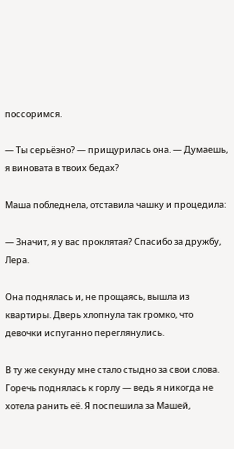поссоримся.

— Ты серьёзно? — прищурилась она. — Думаешь, я виновата в твоих бедах?

Маша побледнела, отставила чашку и процедила:

— Значит, я у вас проклятая? Спасибо за дружбу, Лера.

Она поднялась и, не прощаясь, вышла из квартиры. Дверь хлопнула так громко, что девочки испуганно переглянулись.

В ту же секунду мне стало стыдно за свои слова. Горечь поднялась к горлу — ведь я никогда не хотела ранить её. Я поспешила за Машей,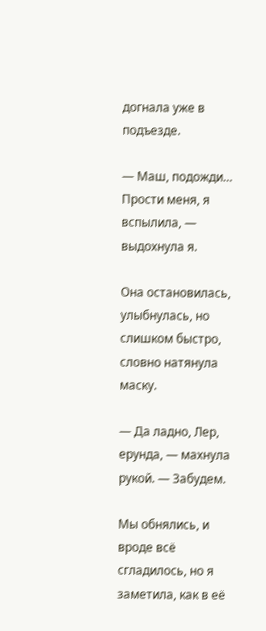догнала уже в подъезде.

— Маш, подожди… Прости меня, я вспылила, — выдохнула я.

Она остановилась, улыбнулась, но слишком быстро, словно натянула маску.

— Да ладно, Лер, ерунда, — махнула рукой. — Забудем.

Мы обнялись, и вроде всё сгладилось, но я заметила, как в её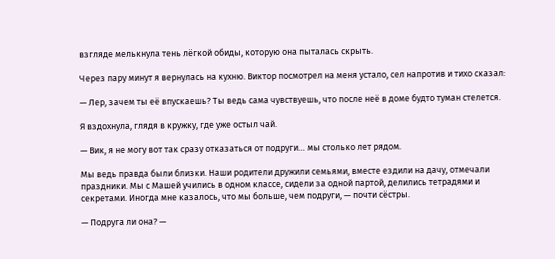взгляде мелькнула тень лёгкой обиды, которую она пыталась скрыть.

Через пару минут я вернулась на кухню. Виктор посмотрел на меня устало, сел напротив и тихо сказал:

— Лер, зачем ты её впускаешь? Ты ведь сама чувствуешь, что после неё в доме будто туман стелется.

Я вздохнула, глядя в кружку, где уже остыл чай.

— Вик, я не могу вот так сразу отказаться от подруги… мы столько лет рядом.

Мы ведь правда были близки. Наши родители дружили семьями, вместе ездили на дачу, отмечали праздники. Мы с Машей учились в одном классе, сидели за одной партой, делились тетрадями и секретами. Иногда мне казалось, что мы больше, чем подруги, — почти сёстры.

— Подруга ли она? —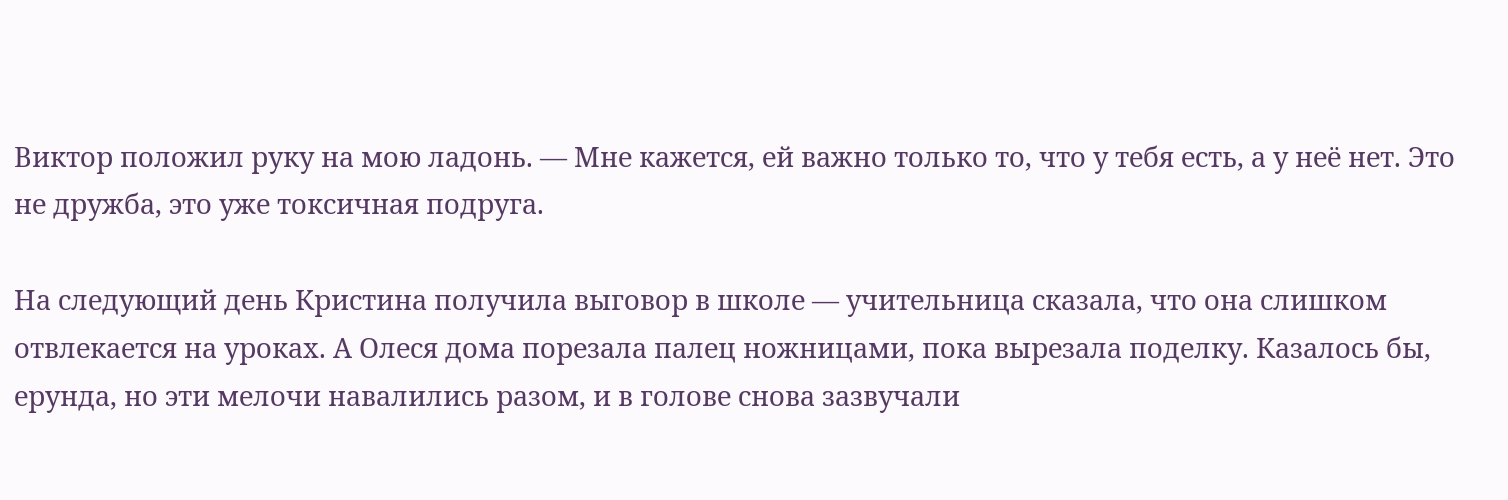Виктор положил руку на мою ладонь. — Мне кажется, ей важно только то, что у тебя есть, а у неё нет. Это не дружба, это уже токсичная подруга.

На следующий день Кристина получила выговор в школе — учительница сказала, что она слишком отвлекается на уроках. А Олеся дома порезала палец ножницами, пока вырезала поделку. Казалось бы, ерунда, но эти мелочи навалились разом, и в голове снова зазвучали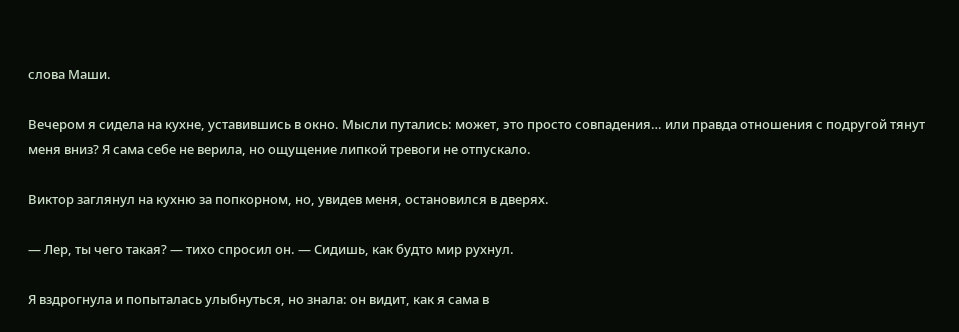слова Маши.

Вечером я сидела на кухне, уставившись в окно. Мысли путались: может, это просто совпадения… или правда отношения с подругой тянут меня вниз? Я сама себе не верила, но ощущение липкой тревоги не отпускало.

Виктор заглянул на кухню за попкорном, но, увидев меня, остановился в дверях.

— Лер, ты чего такая? — тихо спросил он. — Сидишь, как будто мир рухнул.

Я вздрогнула и попыталась улыбнуться, но знала: он видит, как я сама в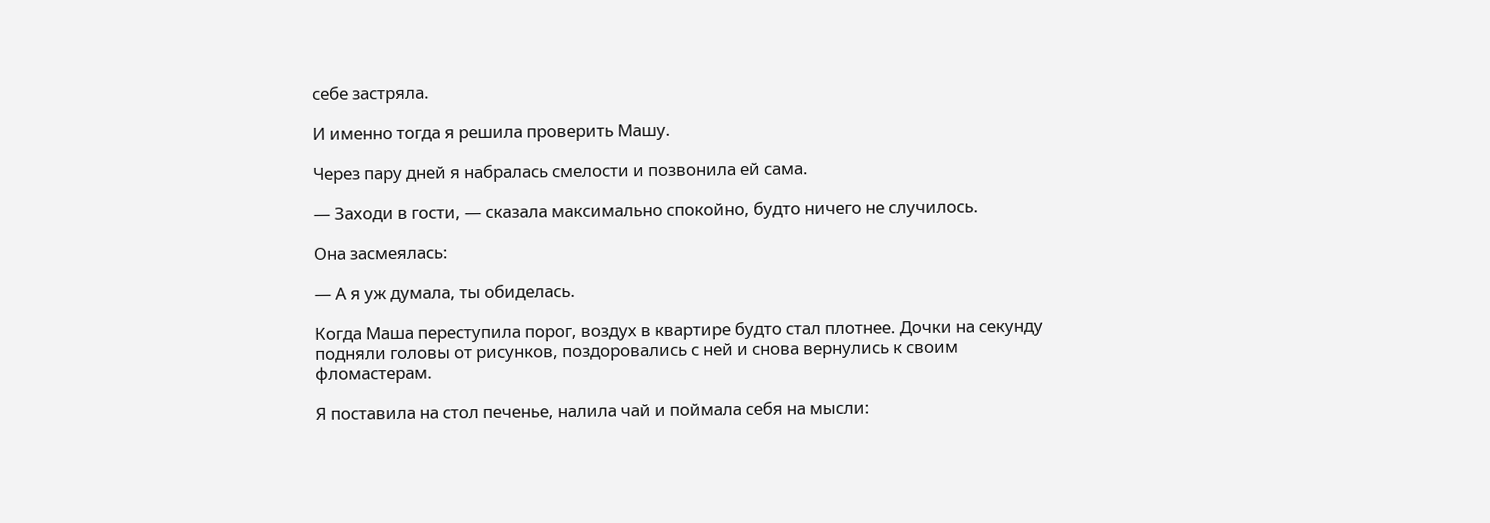себе застряла.

И именно тогда я решила проверить Машу.

Через пару дней я набралась смелости и позвонила ей сама.

— Заходи в гости, — сказала максимально спокойно, будто ничего не случилось.

Она засмеялась:

— А я уж думала, ты обиделась.

Когда Маша переступила порог, воздух в квартире будто стал плотнее. Дочки на секунду подняли головы от рисунков, поздоровались с ней и снова вернулись к своим фломастерам.

Я поставила на стол печенье, налила чай и поймала себя на мысли: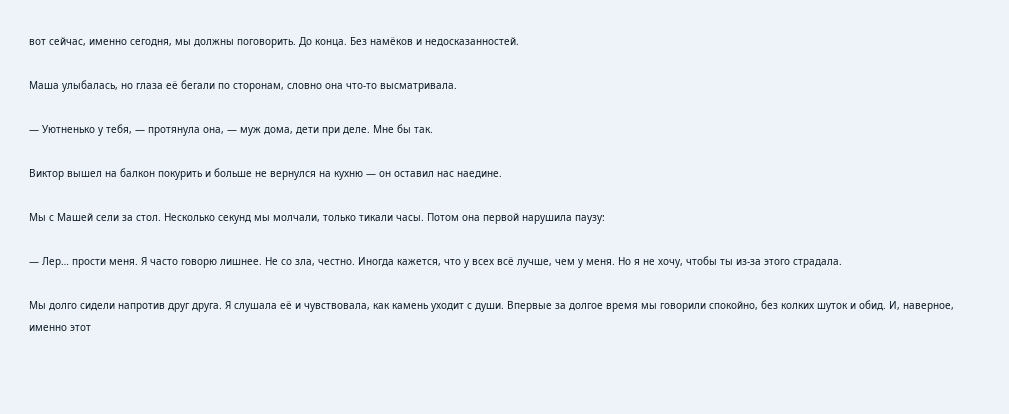вот сейчас, именно сегодня, мы должны поговорить. До конца. Без намёков и недосказанностей.

Маша улыбалась, но глаза её бегали по сторонам, словно она что-то высматривала.

— Уютненько у тебя, — протянула она, — муж дома, дети при деле. Мне бы так.

Виктор вышел на балкон покурить и больше не вернулся на кухню — он оставил нас наедине.

Мы с Машей сели за стол. Несколько секунд мы молчали, только тикали часы. Потом она первой нарушила паузу:

— Лер… прости меня. Я часто говорю лишнее. Не со зла, честно. Иногда кажется, что у всех всё лучше, чем у меня. Но я не хочу, чтобы ты из-за этого страдала.

Мы долго сидели напротив друг друга. Я слушала её и чувствовала, как камень уходит с души. Впервые за долгое время мы говорили спокойно, без колких шуток и обид. И, наверное, именно этот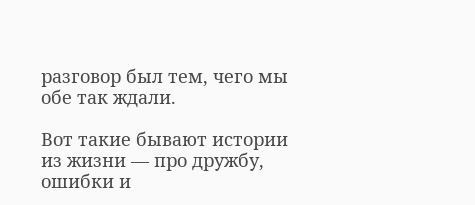разговор был тем, чего мы обе так ждали.

Вот такие бывают истории из жизни — про дружбу, ошибки и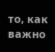то, как важно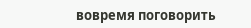вовремя поговорить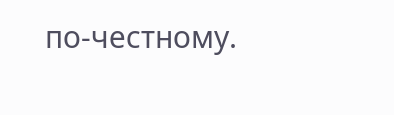по-честному.